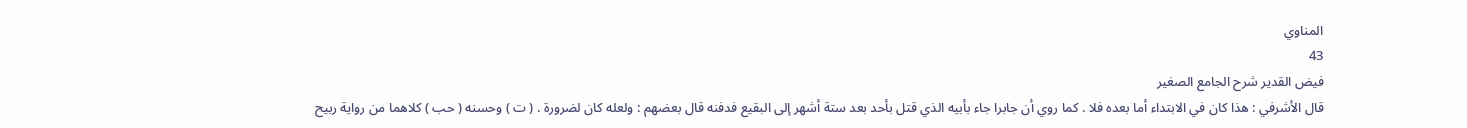المناوي
43
فيض القدير شرح الجامع الصغير
قال الأشرفي : هذا كان في الابتداء أما بعده فلا . كما روي أن جابرا جاء بأبيه الذي قتل بأحد بعد ستة أشهر إلى البقيع فدفنه قال بعضهم : ولعله كان لضرورة . ( ت ) وحسنه ( حب ) كلاهما من رواية ربيح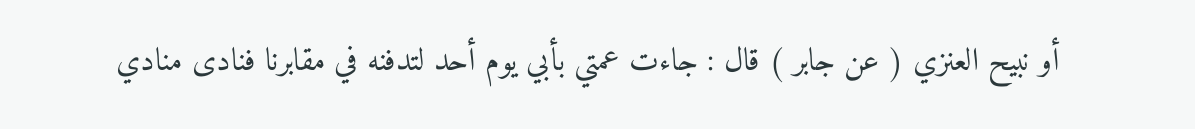أو نبيح العنزي ( عن جابر ) قال : جاءت عمتي بأبي يوم أحد لتدفنه في مقابرنا فنادى منادي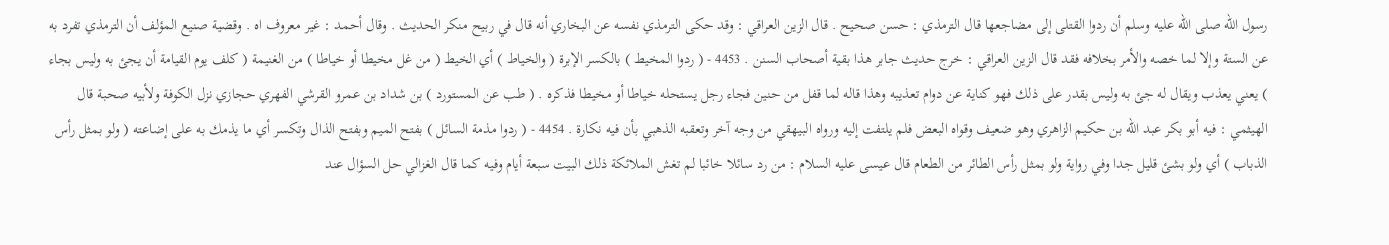رسول الله صلى الله عليه وسلم أن ردوا القتلى إلى مضاجعها قال الترمذي : حسن صحيح . قال الزين العراقي : وقد حكى الترمذي نفسه عن البخاري أنه قال في ربيح منكر الحديث . وقال أحمد : غير معروف اه . وقضية صنيع المؤلف أن الترمذي تفرد به عن الستة وإلا لما خصه والأمر بخلافه فقد قال الزين العراقي : خرج حديث جابر هذا بقية أصحاب السنن . 4453 - ( ردوا المخيط ) بالكسر الإبرة ( والخياط ) أي الخيط ( من غل مخيطا أو خياطا ) من الغنيمة ( كلف يوم القيامة أن يجئ به وليس بجاء ) يعني يعذب ويقال له جئ به وليس بقدر على ذلك فهو كناية عن دوام تعذيبه وهذا قاله لما قفل من حنين فجاء رجل يستحله خياطا أو مخيطا فذكره . ( طب عن المستورد ) بن شداد بن عمرو القرشي الفهري حجازي نزل الكوفة ولأبيه صحبة قال الهيثمي : فيه أبو بكر عبد الله بن حكيم الزاهري وهو ضعيف وقواه البعض فلم يلتفت إليه ورواه البيهقي من وجه آخر وتعقبه الذهبي بأن فيه نكارة . 4454 - ( ردوا مذمة السائل ) بفتح الميم وبفتح الذال وتكسر أي ما يذمك به على إضاعته ( ولو بمثل رأس الذباب ) أي ولو بشئ قليل جدا وفي رواية ولو بمثل رأس الطائر من الطعام قال عيسى عليه السلام : من رد سائلا خائبا لم تغش الملائكة ذلك البيت سبعة أيام وفيه كما قال الغزالي حل السؤال عند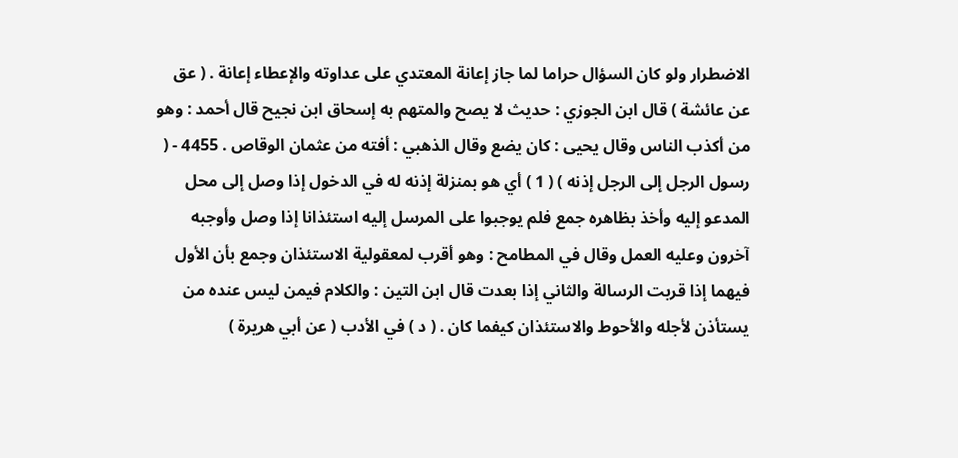الاضطرار ولو كان السؤال حراما لما جاز إعانة المعتدي على عداوته والإعطاء إعانة . ( عق عن عائشة ) قال ابن الجوزي : حديث لا يصح والمتهم به إسحاق ابن نجيح قال أحمد : وهو من أكذب الناس وقال يحيى : كان يضع وقال الذهبي : أفته من عثمان الوقاص . 4455 - ( رسول الرجل إلى الرجل إذنه ) ( 1 ) أي هو بمنزلة إذنه له في الدخول إذا وصل إلى محل المدعو إليه وأخذ بظاهره جمع فلم يوجبوا على المرسل إليه استئذانا إذا وصل وأوجبه آخرون وعليه العمل وقال في المطامح : وهو أقرب لمعقولية الاستئذان وجمع بأن الأول فيهما إذا قربت الرسالة والثاني إذا بعدت قال ابن التين : والكلام فيمن ليس عنده من يستأذن لأجله والأحوط والاستئذان كيفما كان . ( د ) في الأدب ( عن أبي هريرة )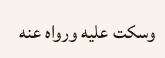وسكت عليه ورواه عنه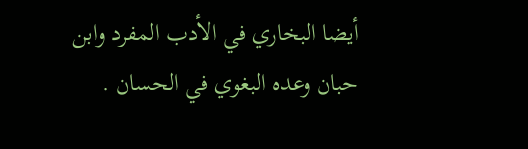أيضا البخاري في الأدب المفرد وابن حبان وعده البغوي في الحسان .